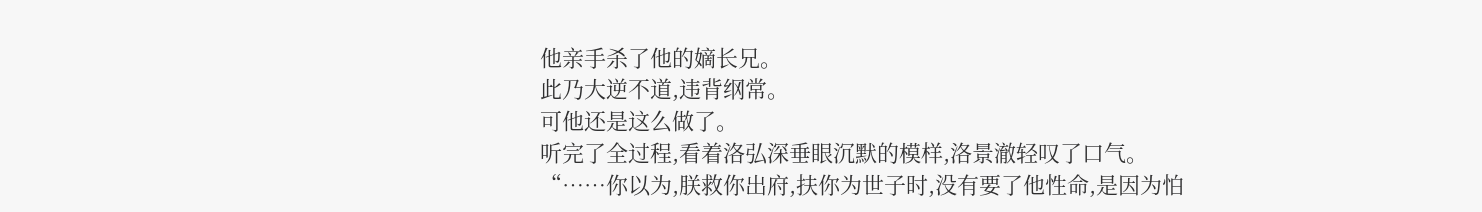他亲手杀了他的嫡长兄。
此乃大逆不道,违背纲常。
可他还是这么做了。
听完了全过程,看着洛弘深垂眼沉默的模样,洛景澈轻叹了口气。
“……你以为,朕救你出府,扶你为世子时,没有要了他性命,是因为怕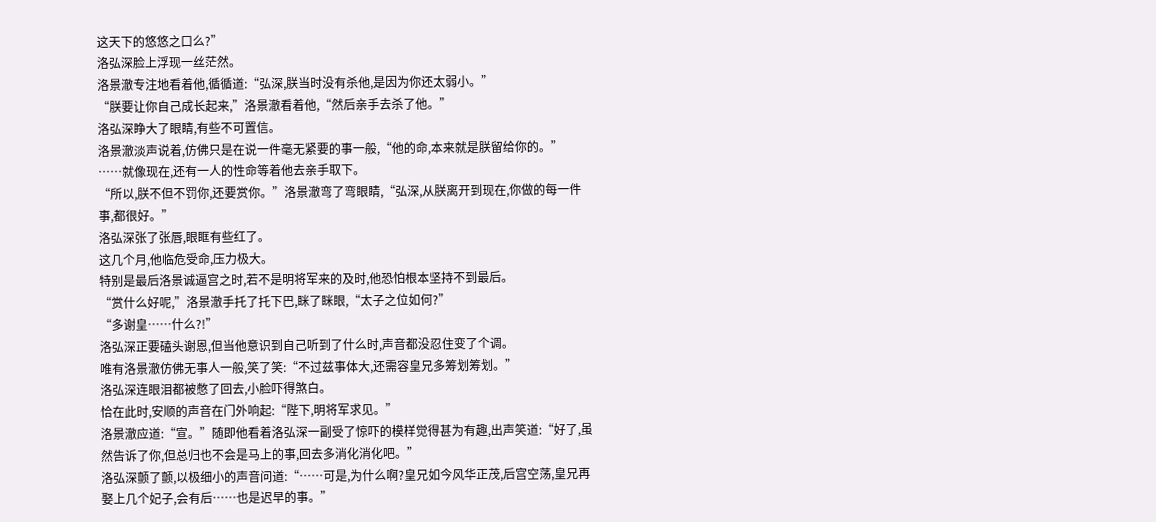这天下的悠悠之口么?”
洛弘深脸上浮现一丝茫然。
洛景澈专注地看着他,循循道:“弘深,朕当时没有杀他,是因为你还太弱小。”
“朕要让你自己成长起来,”洛景澈看着他,“然后亲手去杀了他。”
洛弘深睁大了眼睛,有些不可置信。
洛景澈淡声说着,仿佛只是在说一件毫无紧要的事一般,“他的命,本来就是朕留给你的。”
……就像现在,还有一人的性命等着他去亲手取下。
“所以,朕不但不罚你,还要赏你。”洛景澈弯了弯眼睛,“弘深,从朕离开到现在,你做的每一件事,都很好。”
洛弘深张了张唇,眼眶有些红了。
这几个月,他临危受命,压力极大。
特别是最后洛景诚逼宫之时,若不是明将军来的及时,他恐怕根本坚持不到最后。
“赏什么好呢,”洛景澈手托了托下巴,眯了眯眼,“太子之位如何?”
“多谢皇……什么?!”
洛弘深正要磕头谢恩,但当他意识到自己听到了什么时,声音都没忍住变了个调。
唯有洛景澈仿佛无事人一般,笑了笑:“不过兹事体大,还需容皇兄多筹划筹划。”
洛弘深连眼泪都被憋了回去,小脸吓得煞白。
恰在此时,安顺的声音在门外响起:“陛下,明将军求见。”
洛景澈应道:“宣。”随即他看着洛弘深一副受了惊吓的模样觉得甚为有趣,出声笑道:“好了,虽然告诉了你,但总归也不会是马上的事,回去多消化消化吧。”
洛弘深颤了颤,以极细小的声音问道:“……可是,为什么啊?皇兄如今风华正茂,后宫空荡,皇兄再娶上几个妃子,会有后……也是迟早的事。”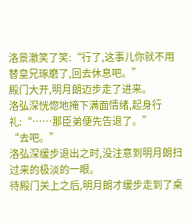洛景澈笑了笑:“行了,这事儿你就不用替皇兄琢磨了,回去休息吧。”
殿门大开,明月朗迈步走了进来。
洛弘深恍惚地掩下满面情绪,起身行礼:“……那臣弟便先告退了。”
“去吧。”
洛弘深缓步退出之时,没注意到明月朗扫过来的极淡的一眼。
待殿门关上之后,明月朗才缓步走到了桌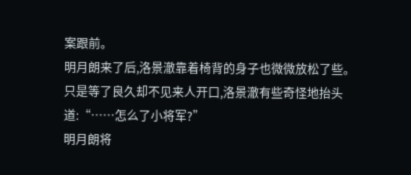案跟前。
明月朗来了后,洛景澈靠着椅背的身子也微微放松了些。
只是等了良久却不见来人开口,洛景澈有些奇怪地抬头道:“……怎么了小将军?”
明月朗将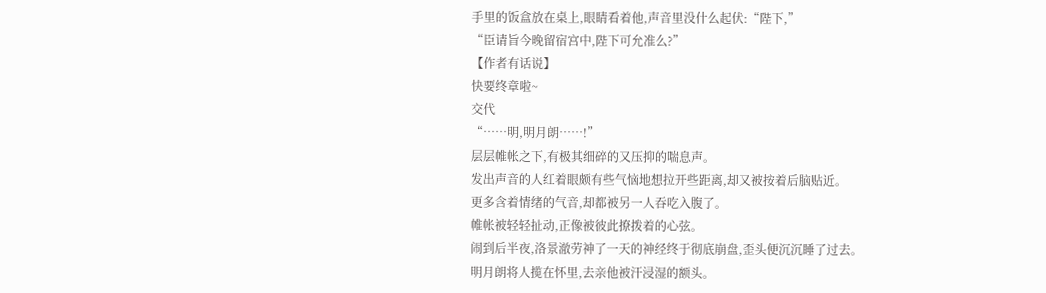手里的饭盒放在桌上,眼睛看着他,声音里没什么起伏:“陛下,”
“臣请旨今晚留宿宫中,陛下可允准么?”
【作者有话说】
快要终章啦~
交代
“……明,明月朗……!”
层层帷帐之下,有极其细碎的又压抑的喘息声。
发出声音的人红着眼颇有些气恼地想拉开些距离,却又被按着后脑贴近。
更多含着情绪的气音,却都被另一人吞吃入腹了。
帷帐被轻轻扯动,正像被彼此撩拨着的心弦。
闹到后半夜,洛景澈劳神了一天的神经终于彻底崩盘,歪头便沉沉睡了过去。
明月朗将人揽在怀里,去亲他被汗浸湿的额头。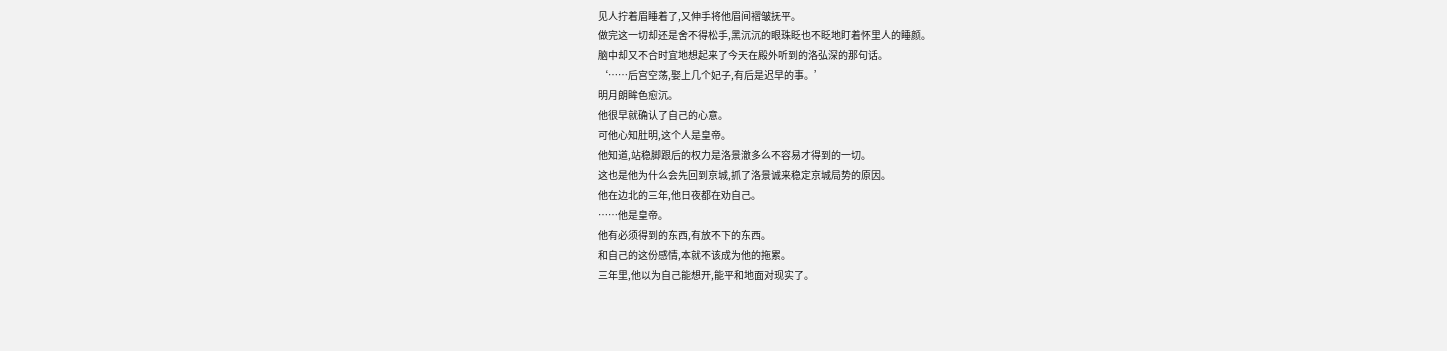见人拧着眉睡着了,又伸手将他眉间褶皱抚平。
做完这一切却还是舍不得松手,黑沉沉的眼珠眨也不眨地盯着怀里人的睡颜。
脑中却又不合时宜地想起来了今天在殿外听到的洛弘深的那句话。
‘……后宫空荡,娶上几个妃子,有后是迟早的事。’
明月朗眸色愈沉。
他很早就确认了自己的心意。
可他心知肚明,这个人是皇帝。
他知道,站稳脚跟后的权力是洛景澈多么不容易才得到的一切。
这也是他为什么会先回到京城,抓了洛景诚来稳定京城局势的原因。
他在边北的三年,他日夜都在劝自己。
……他是皇帝。
他有必须得到的东西,有放不下的东西。
和自己的这份感情,本就不该成为他的拖累。
三年里,他以为自己能想开,能平和地面对现实了。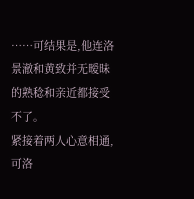……可结果是,他连洛景澈和黄致并无暧昧的熟稔和亲近都接受不了。
紧接着两人心意相通,可洛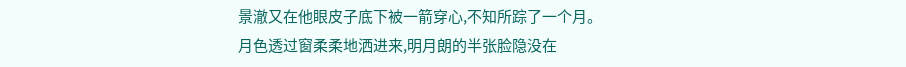景澈又在他眼皮子底下被一箭穿心,不知所踪了一个月。
月色透过窗柔柔地洒进来,明月朗的半张脸隐没在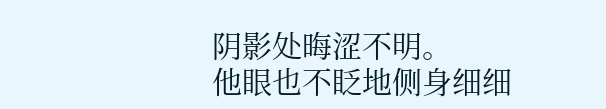阴影处晦涩不明。
他眼也不眨地侧身细细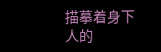描摹着身下人的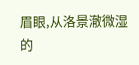眉眼,从洛景澈微湿的